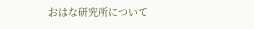おはな研究所について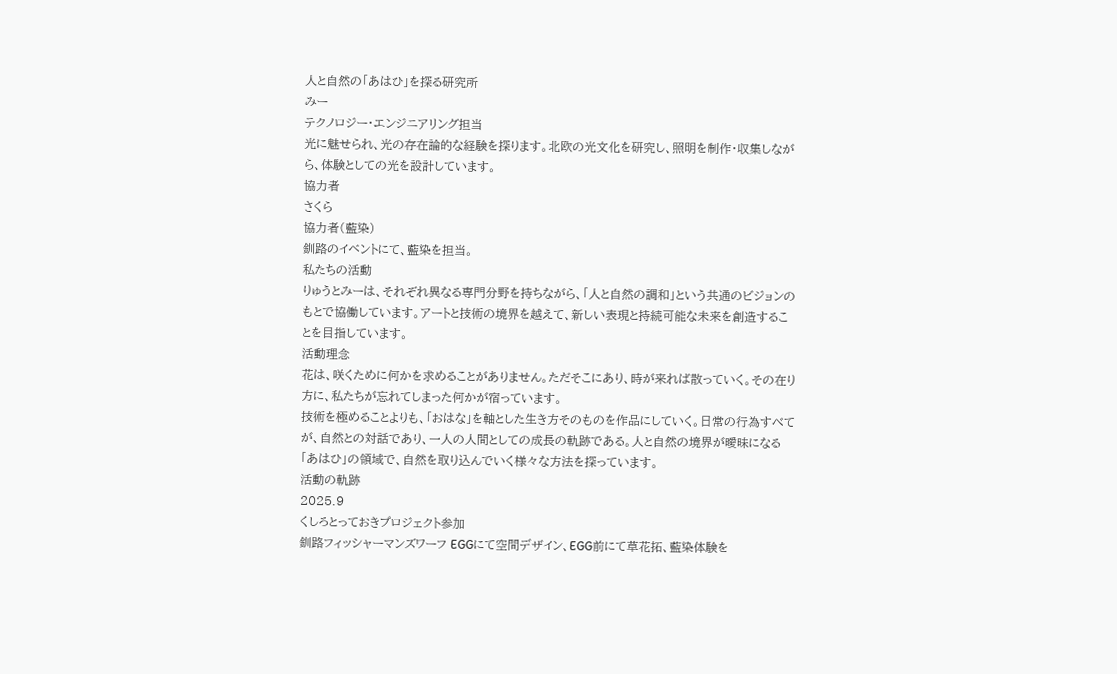人と自然の「あはひ」を探る研究所
みー
テクノロジー・エンジニアリング担当
光に魅せられ、光の存在論的な経験を探ります。北欧の光文化を研究し、照明を制作・収集しながら、体験としての光を設計しています。
協力者
さくら
協力者(藍染)
釧路のイベントにて、藍染を担当。
私たちの活動
りゅうとみーは、それぞれ異なる専門分野を持ちながら、「人と自然の調和」という共通のビジョンのもとで協働しています。アートと技術の境界を越えて、新しい表現と持続可能な未来を創造することを目指しています。
活動理念
花は、咲くために何かを求めることがありません。ただそこにあり、時が来れば散っていく。その在り方に、私たちが忘れてしまった何かが宿っています。
技術を極めることよりも、「おはな」を軸とした生き方そのものを作品にしていく。日常の行為すべてが、自然との対話であり、一人の人間としての成長の軌跡である。人と自然の境界が曖昧になる「あはひ」の領域で、自然を取り込んでいく様々な方法を探っています。
活動の軌跡
2025.9
くしろとっておきプロジェクト参加
釧路フィッシャーマンズワーフ EGGにて空間デザイン、EGG前にて草花拓、藍染体験を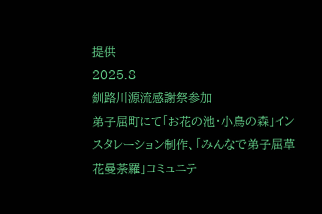提供
2025.8
釧路川源流感謝祭参加
弟子屈町にて「お花の池・小鳥の森」インスタレーション制作、「みんなで弟子屈草花曼荼羅」コミュニテ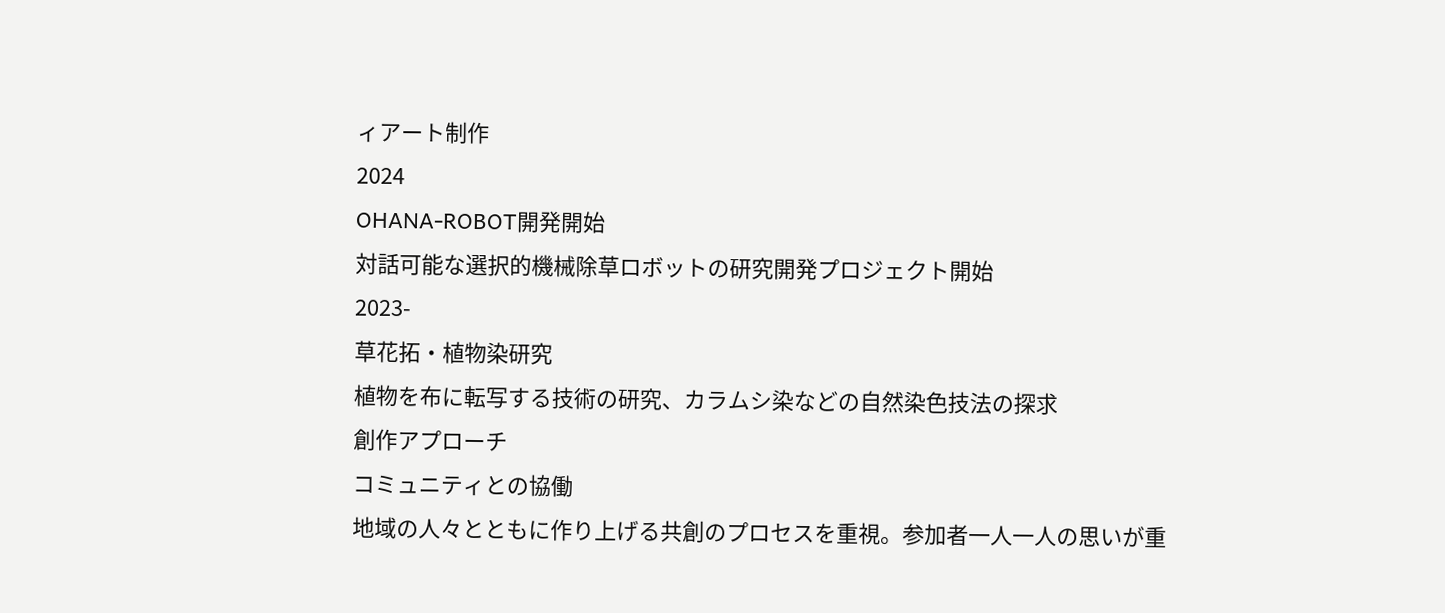ィアート制作
2024
OHANA-ROBOT開発開始
対話可能な選択的機械除草ロボットの研究開発プロジェクト開始
2023-
草花拓・植物染研究
植物を布に転写する技術の研究、カラムシ染などの自然染色技法の探求
創作アプローチ
コミュニティとの協働
地域の人々とともに作り上げる共創のプロセスを重視。参加者一人一人の思いが重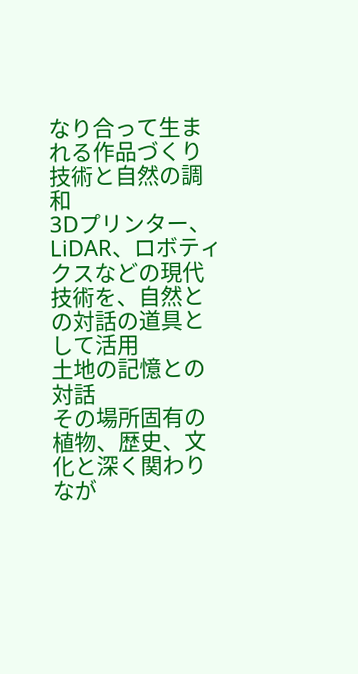なり合って生まれる作品づくり
技術と自然の調和
3Dプリンター、LiDAR、ロボティクスなどの現代技術を、自然との対話の道具として活用
土地の記憶との対話
その場所固有の植物、歴史、文化と深く関わりなが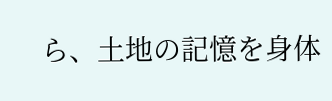ら、土地の記憶を身体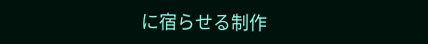に宿らせる制作